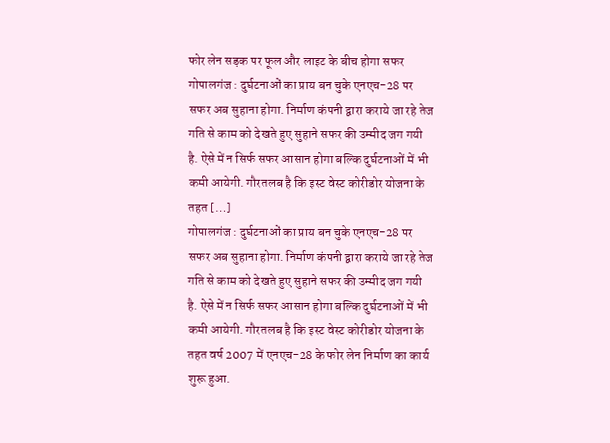फोर लेन सड़क पर फूल और लाइट के बीच होगा सफर
गोपालगंज : दुर्घटनाओं का प्राय बन चुके एनएच-28 पर सफर अब सुहाना होगा. निर्माण कंपनी द्वारा कराये जा रहे तेज गति से काम को देखते हुए सुहाने सफर की उम्मीद जग गयी है. ऐसे में न सिर्फ सफर आसान होगा बल्कि दुर्घटनाओं में भी कमी आयेगी. गौरतलब है कि इस्ट वेस्ट कोरीडोर योजना के तहत […]
गोपालगंज : दुर्घटनाओं का प्राय बन चुके एनएच-28 पर सफर अब सुहाना होगा. निर्माण कंपनी द्वारा कराये जा रहे तेज गति से काम को देखते हुए सुहाने सफर की उम्मीद जग गयी है. ऐसे में न सिर्फ सफर आसान होगा बल्कि दुर्घटनाओं में भी कमी आयेगी. गौरतलब है कि इस्ट वेस्ट कोरीडोर योजना के तहत वर्ष 2007 में एनएच-28 के फोर लेन निर्माण का कार्य शुरू हुआ.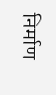निर्माण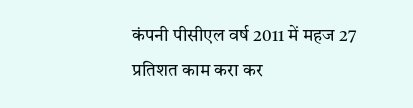कंपनी पीसीएल वर्ष 2011 में महज 27 प्रतिशत काम करा कर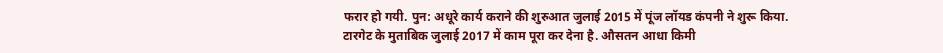फरार हो गयी. पुन: अधूरे कार्य कराने की शुरुआत जुलाई 2015 में पूंज लॉयड कंपनी ने शुरू किया.
टारगेट के मुताबिक जुलाई 2017 में काम पूरा कर देना है. औसतन आधा किमी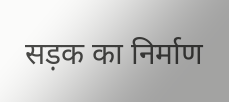सड़क का निर्माण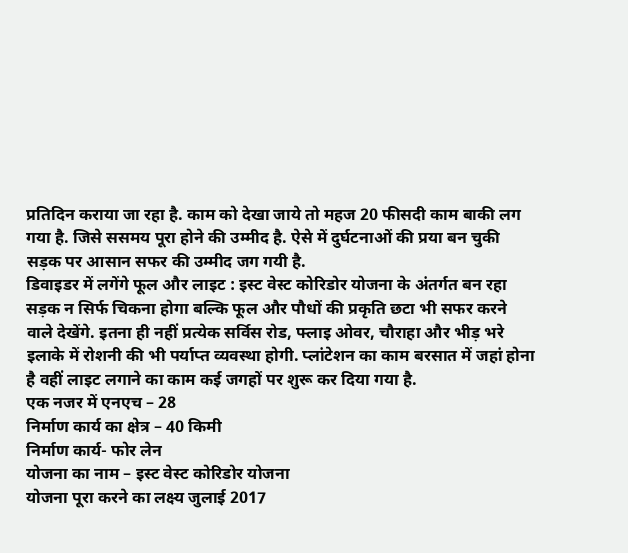प्रतिदिन कराया जा रहा है. काम को देखा जाये तो महज 20 फीसदी काम बाकी लग गया है. जिसे ससमय पूरा होने की उम्मीद है. ऐसे में दुर्घटनाओं की प्रया बन चुकी सड़क पर आसान सफर की उम्मीद जग गयी है.
डिवाइडर में लगेंगे फूल और लाइट : इस्ट वेस्ट कोरिडोर योजना के अंतर्गत बन रहा सड़क न सिर्फ चिकना होगा बल्कि फूल और पौधों की प्रकृति छटा भी सफर करने वाले देखेंगे. इतना ही नहीं प्रत्येक सर्विस रोड, फ्लाइ ओवर, चौराहा और भीड़ भरे इलाके में रोशनी की भी पर्याप्त व्यवस्था होगी. प्लांटेशन का काम बरसात में जहां होना है वहीं लाइट लगाने का काम कई जगहों पर शुरू कर दिया गया है.
एक नजर में एनएच – 28
निर्माण कार्य का क्षेत्र – 40 किमी
निर्माण कार्य- फोर लेन
योजना का नाम – इस्ट वेस्ट कोरिडोर योजना
योजना पूरा करने का लक्ष्य जुलाई 2017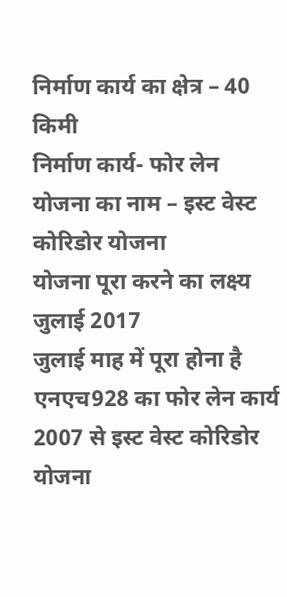निर्माण कार्य का क्षेत्र – 40 किमी
निर्माण कार्य- फोर लेन
योजना का नाम – इस्ट वेस्ट कोरिडोर योजना
योजना पूरा करने का लक्ष्य जुलाई 2017
जुलाई माह में पूरा होना है एनएच928 का फोर लेन कार्य
2007 से इस्ट वेस्ट कोरिडोर योजना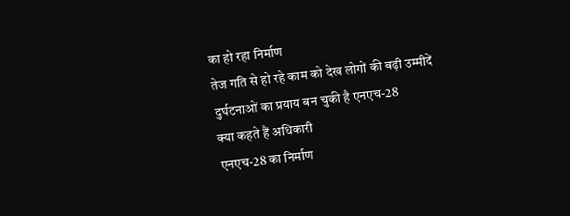का हो रहा निर्माण
तेज गति से हो रहे काम को देख लोगों की बढ़ी उम्मीदें
दुर्घटनाओं का प्रयाय बन चुकी है एनएच-28
क्या कहते हैं अधिकारी
एनएच-28 का निर्माण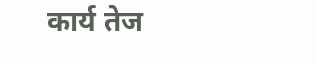कार्य तेज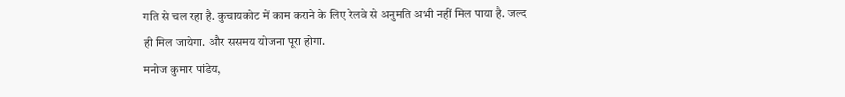गति से चल रहा है. कुचायकोट में काम कराने के लिए रेलवे से अनुमति अभी नहीं मिल पाया है. जल्द ही मिल जायेगा. और ससमय योजना पूरा होगा.
मनोज कुमार पांडेय,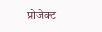प्रोजेक्ट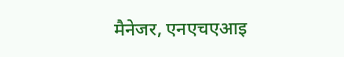मैनेजर, एनएचएआइ